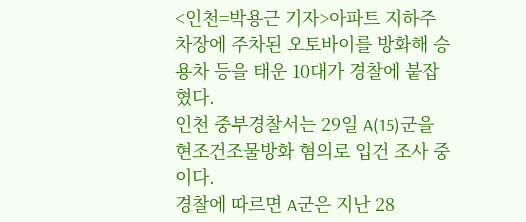<인천=박용근 기자>아파트 지하주차장에 주차된 오토바이를 방화해 승용차 등을 태운 10대가 경찰에 붙잡혔다.
인천 중부경찰서는 29일 A(15)군을 현조건조물방화 혐의로 입건 조사 중이다.
경찰에 따르면 A군은 지난 28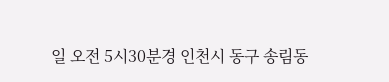일 오전 5시30분경 인천시 동구 송림동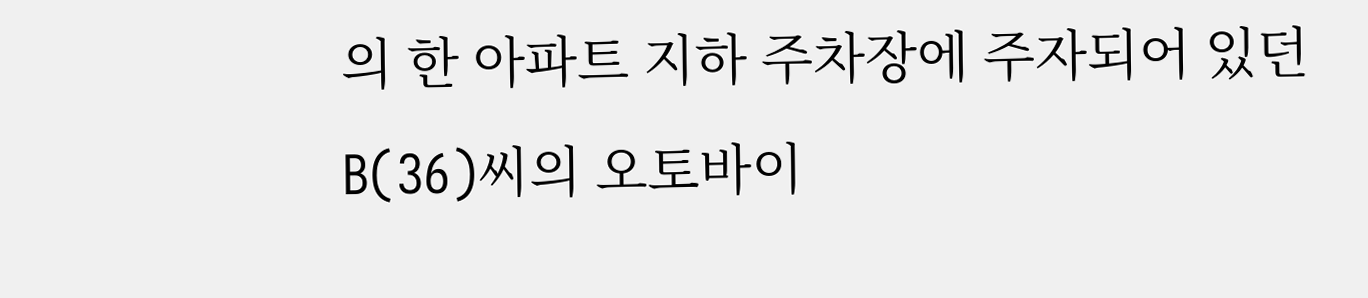의 한 아파트 지하 주차장에 주자되어 있던 B(36)씨의 오토바이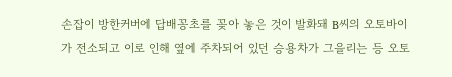손잡이 방한커버에 답배꽁초를 꽂아 놓은 것이 발화돼 B씨의 오토바이가 전소되고 이로 인해 옆에 주차되어 있던 승용차가 그을리는 등 오토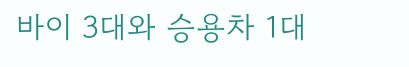바이 3대와 승용차 1대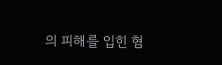의 피해를 입힌 혐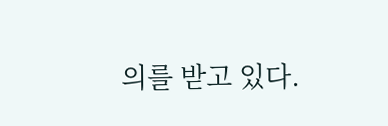의를 받고 있다.